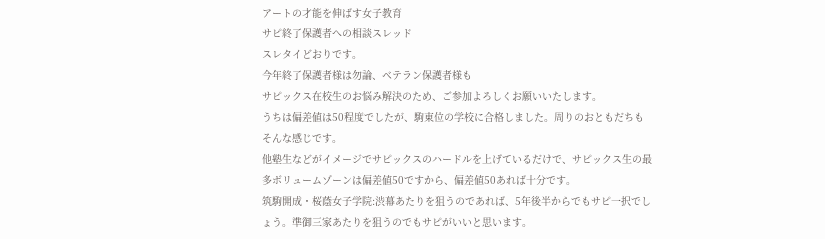アートの才能を伸ばす女子教育
サピ終了保護者への相談スレッド
スレタイどおりです。
今年終了保護者様は勿論、ベテラン保護者様も
サピックス在校生のお悩み解決のため、ご参加よろしくお願いいたします。
うちは偏差値は50程度でしたが、駒東位の学校に合格しました。周りのおともだちもそんな感じです。
他塾生などがイメージでサピックスのハードルを上げているだけで、サピックス生の最多ボリュームゾーンは偏差値50ですから、偏差値50あれば十分です。
筑駒開成・桜蔭女子学院:渋幕あたりを狙うのであれば、5年後半からでもサピ一択でしょう。準御三家あたりを狙うのでもサピがいいと思います。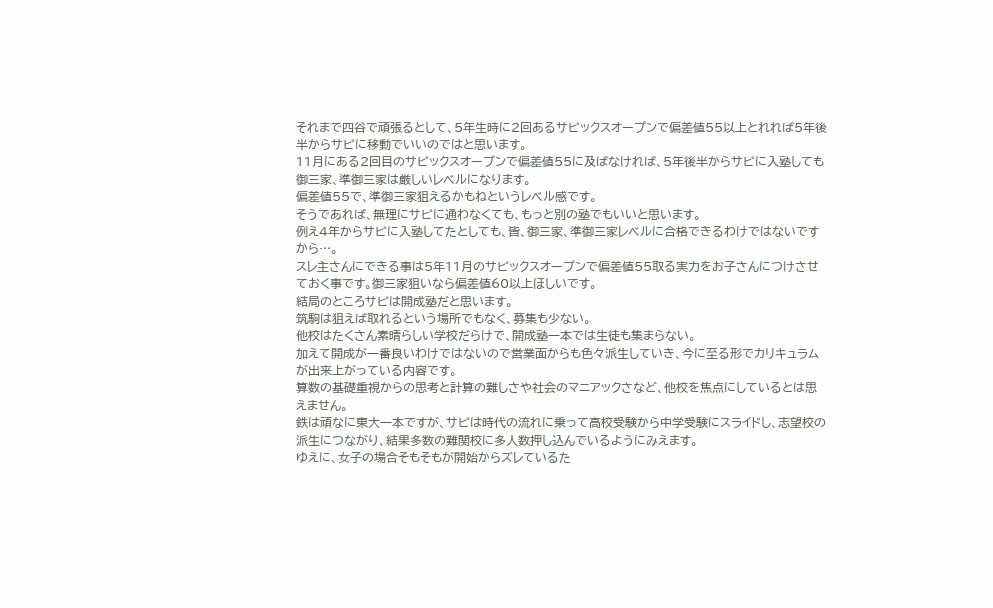それまで四谷で頑張るとして、5年生時に2回あるサピックスオープンで偏差値55以上とれれば5年後半からサピに移動でいいのではと思います。
11月にある2回目のサピックスオープンで偏差値55に及ばなければ、5年後半からサピに入塾しても御三家、準御三家は厳しいレベルになります。
偏差値55で、準御三家狙えるかもねというレベル感です。
そうであれば、無理にサピに通わなくても、もっと別の塾でもいいと思います。
例え4年からサピに入塾してたとしても、皆、御三家、準御三家レベルに合格できるわけではないですから…。
スレ主さんにできる事は5年11月のサピックスオープンで偏差値55取る実力をお子さんにつけさせておく事です。御三家狙いなら偏差値60以上ほしいです。
結局のところサピは開成塾だと思います。
筑駒は狙えば取れるという場所でもなく、募集も少ない。
他校はたくさん素晴らしい学校だらけで、開成塾一本では生徒も集まらない。
加えて開成が一番良いわけではないので営業面からも色々派生していき、今に至る形でカリキュラムが出来上がっている内容です。
算数の基礎重視からの思考と計算の難しさや社会のマニアックさなど、他校を焦点にしているとは思えません。
鉄は頑なに東大一本ですが、サピは時代の流れに乗って高校受験から中学受験にスライドし、志望校の派生につながり、結果多数の難関校に多人数押し込んでいるようにみえます。
ゆえに、女子の場合そもそもが開始からズレているた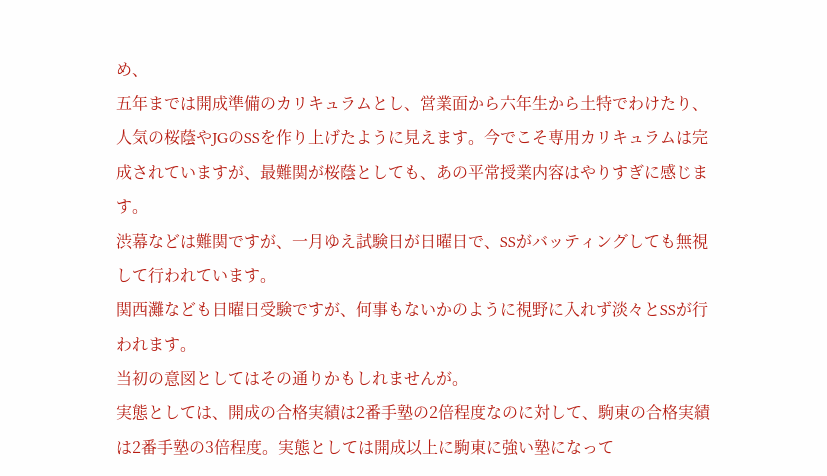め、
五年までは開成準備のカリキュラムとし、営業面から六年生から土特でわけたり、人気の桜蔭やJGのSSを作り上げたように見えます。今でこそ専用カリキュラムは完成されていますが、最難関が桜蔭としても、あの平常授業内容はやりすぎに感じます。
渋幕などは難関ですが、一月ゆえ試験日が日曜日で、SSがバッティングしても無視して行われています。
関西灘なども日曜日受験ですが、何事もないかのように視野に入れず淡々とSSが行われます。
当初の意図としてはその通りかもしれませんが。
実態としては、開成の合格実績は2番手塾の2倍程度なのに対して、駒東の合格実績は2番手塾の3倍程度。実態としては開成以上に駒東に強い塾になって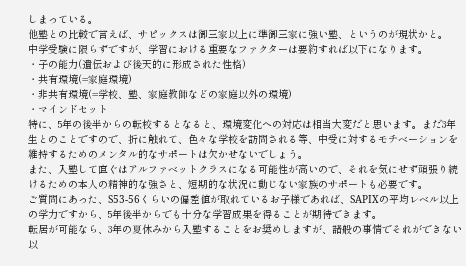しまっている。
他塾との比較で言えば、サピックスは御三家以上に準御三家に強い塾、というのが現状かと。
中学受験に限らずですが、学習における重要なファクターは要約すれば以下になります。
・子の能力(遺伝および後天的に形成された性格)
・共有環境(=家庭環境)
・非共有環境(=学校、塾、家庭教師などの家庭以外の環境)
・マインドセット
特に、5年の後半からの転校するとなると、環境変化への対応は相当大変だと思います。まだ3年生とのことですので、折に触れて、色々な学校を訪問される等、中受に対するモチベーションを維持するためのメンタル的なサポートは欠かせないでしょう。
また、入塾して直ぐはアルファベットクラスになる可能性が高いので、それを気にせず頑張り続けるための本人の精神的な強さと、短期的な状況に動じない家族のサポートも必要です。
ご質問にあった、S53-56くらいの偏差値が取れているお子様であれば、SAPIXの平均レベル以上の学力ですから、5年後半からでも十分な学習成果を得ることが期待できます。
転居が可能なら、3年の夏休みから入塾することをお奨めしますが、諸般の事情でそれができない以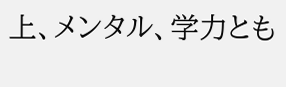上、メンタル、学力とも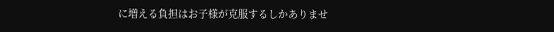に増える負担はお子様が克服するしかありませ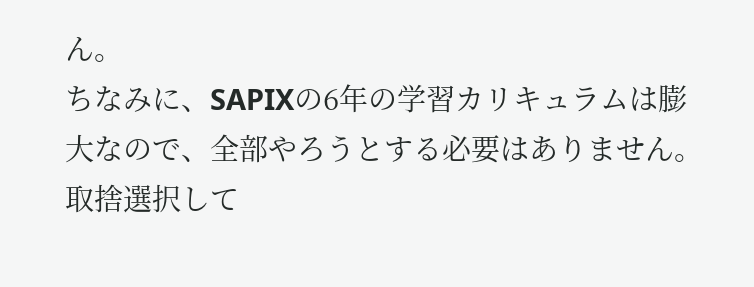ん。
ちなみに、SAPIXの6年の学習カリキュラムは膨大なので、全部やろうとする必要はありません。取捨選択して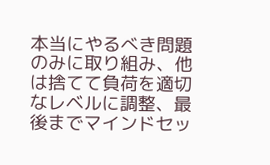本当にやるべき問題のみに取り組み、他は捨てて負荷を適切なレベルに調整、最後までマインドセッ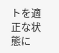トを適正な状態に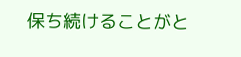保ち続けることがと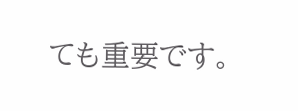ても重要です。